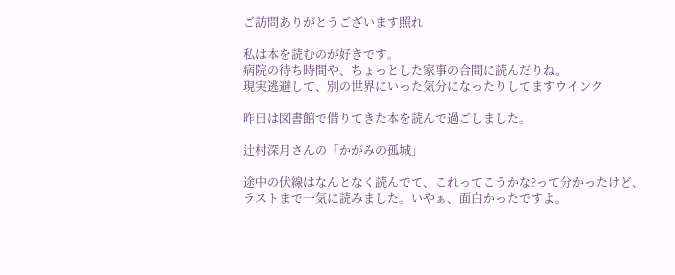ご訪問ありがとうございます照れ

私は本を読むのが好きです。
病院の待ち時間や、ちょっとした家事の合間に読んだりね。
現実逃避して、別の世界にいった気分になったりしてますウインク

昨日は図書館で借りてきた本を読んで過ごしました。

辻村深月さんの「かがみの孤城」

途中の伏線はなんとなく読んでて、これってこうかな?って分かったけど、ラストまで一気に読みました。いやぁ、面白かったですよ。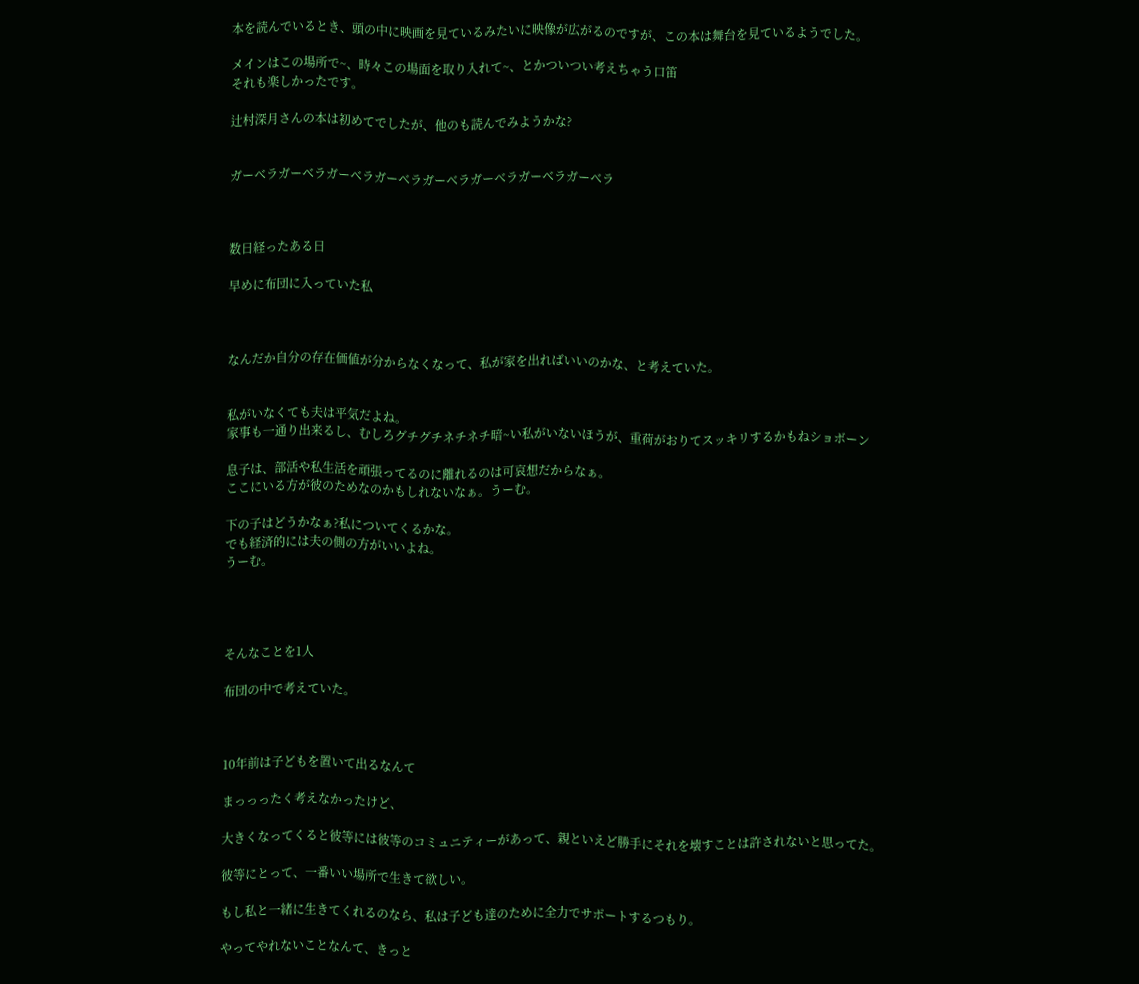本を読んでいるとき、頭の中に映画を見ているみたいに映像が広がるのですが、この本は舞台を見ているようでした。

メインはこの場所で~、時々この場面を取り入れて~、とかついつい考えちゃう口笛
それも楽しかったです。

辻村深月さんの本は初めてでしたが、他のも読んでみようかな?


ガーベラガーベラガーベラガーベラガーベラガーベラガーベラガーベラ



数日経ったある日

早めに布団に入っていた私



なんだか自分の存在価値が分からなくなって、私が家を出ればいいのかな、と考えていた。


私がいなくても夫は平気だよね。
家事も一通り出来るし、むしろグチグチネチネチ暗~い私がいないほうが、重荷がおりてスッキリするかもねショボーン

息子は、部活や私生活を頑張ってるのに離れるのは可哀想だからなぁ。
ここにいる方が彼のためなのかもしれないなぁ。うーむ。

下の子はどうかなぁ?私についてくるかな。
でも経済的には夫の側の方がいいよね。
うーむ。




そんなことを1人

布団の中で考えていた。



10年前は子どもを置いて出るなんて

まっっったく考えなかったけど、

大きくなってくると彼等には彼等のコミュニティーがあって、親といえど勝手にそれを壊すことは許されないと思ってた。

彼等にとって、一番いい場所で生きて欲しい。

もし私と一緒に生きてくれるのなら、私は子ども達のために全力でサポートするつもり。

やってやれないことなんて、きっと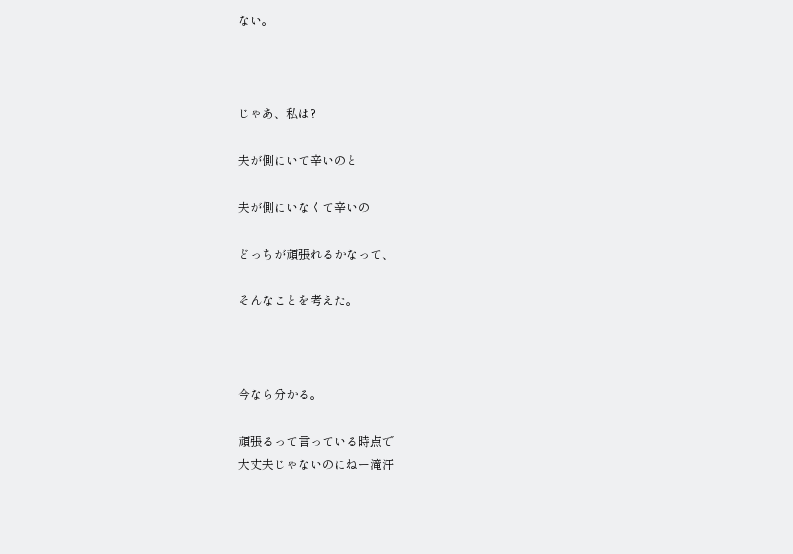ない。



じゃあ、私は?

夫が側にいて辛いのと

夫が側にいなくて辛いの

どっちが頑張れるかなって、

そんなことを考えた。



今なら分かる。

頑張るって言っている時点で
大丈夫じゃないのにねー滝汗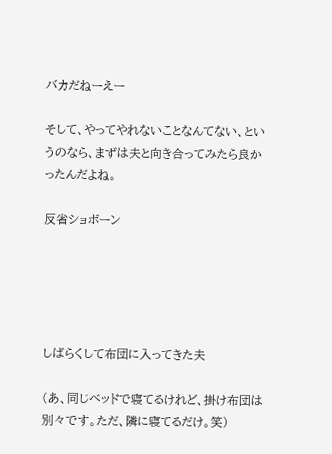バカだねーえー

そして、やってやれないことなんてない、というのなら、まずは夫と向き合ってみたら良かったんだよね。

反省ショボーン





しばらくして布団に入ってきた夫

(あ、同じベッドで寝てるけれど、掛け布団は別々です。ただ、隣に寝てるだけ。笑)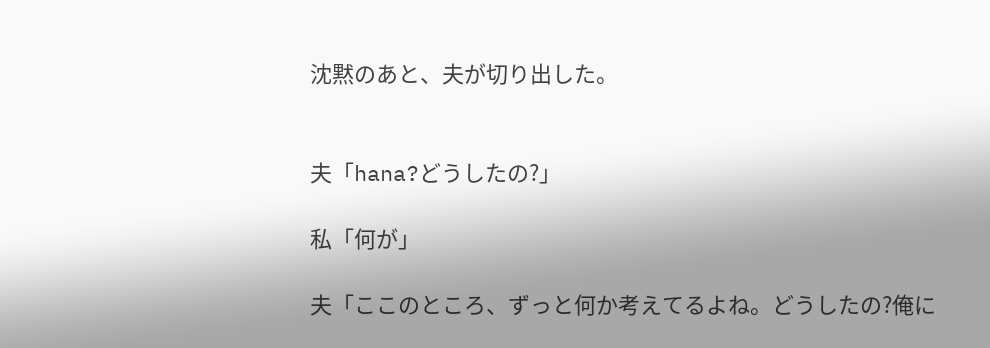沈黙のあと、夫が切り出した。


夫「hana?どうしたの?」

私「何が」

夫「ここのところ、ずっと何か考えてるよね。どうしたの?俺に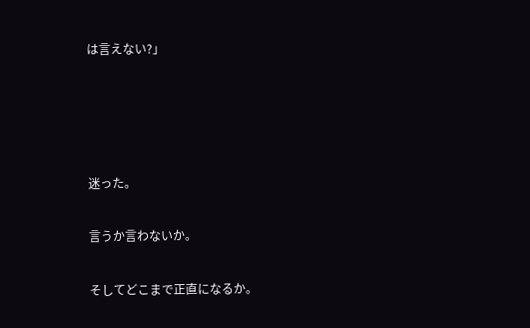は言えない?」




迷った。

言うか言わないか。

そしてどこまで正直になるか。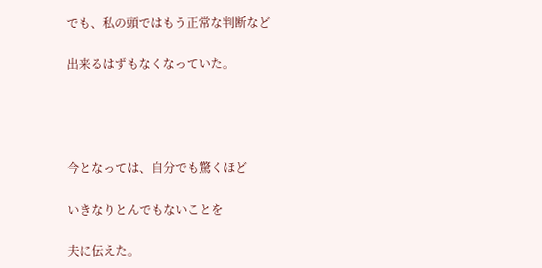でも、私の頭ではもう正常な判断など

出来るはずもなくなっていた。




今となっては、自分でも驚くほど

いきなりとんでもないことを

夫に伝えた。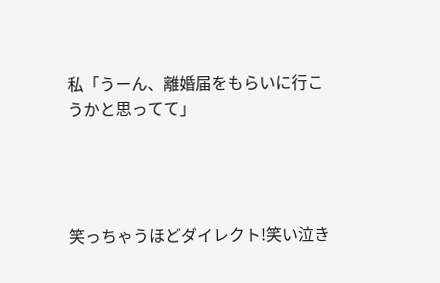私「うーん、離婚届をもらいに行こうかと思ってて」




笑っちゃうほどダイレクト!笑い泣き